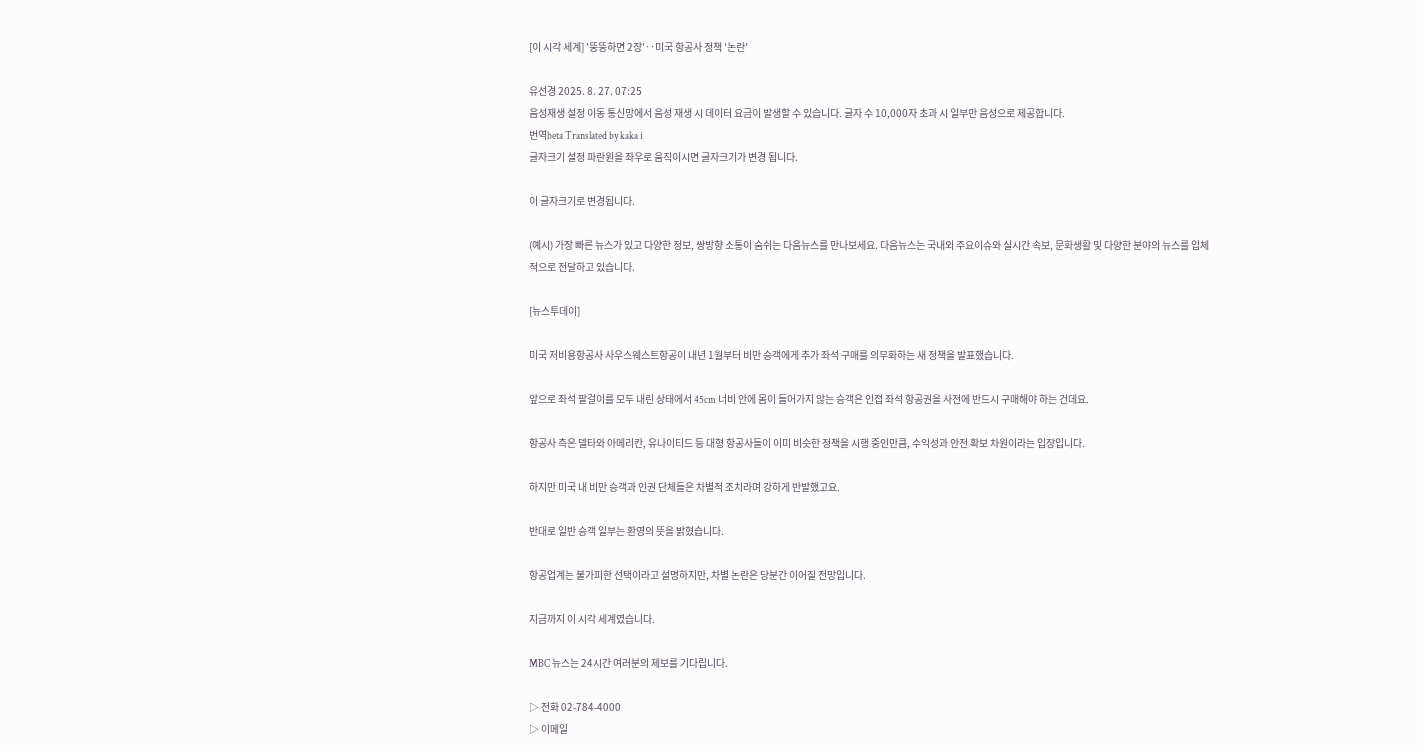[이 시각 세계] '뚱뚱하면 2장'‥미국 항공사 정책 '논란'

유선경 2025. 8. 27. 07:25
음성재생 설정 이동 통신망에서 음성 재생 시 데이터 요금이 발생할 수 있습니다. 글자 수 10,000자 초과 시 일부만 음성으로 제공합니다.
번역beta Translated by kaka i
글자크기 설정 파란원을 좌우로 움직이시면 글자크기가 변경 됩니다.

이 글자크기로 변경됩니다.

(예시) 가장 빠른 뉴스가 있고 다양한 정보, 쌍방향 소통이 숨쉬는 다음뉴스를 만나보세요. 다음뉴스는 국내외 주요이슈와 실시간 속보, 문화생활 및 다양한 분야의 뉴스를 입체적으로 전달하고 있습니다.

[뉴스투데이]

미국 저비용항공사 사우스웨스트항공이 내년 1월부터 비만 승객에게 추가 좌석 구매를 의무화하는 새 정책을 발표했습니다.

앞으로 좌석 팔걸이를 모두 내린 상태에서 45cm 너비 안에 몸이 들어가지 않는 승객은 인접 좌석 항공권을 사전에 반드시 구매해야 하는 건데요.

항공사 측은 델타와 아메리칸, 유나이티드 등 대형 항공사들이 이미 비슷한 정책을 시행 중인만큼, 수익성과 안전 확보 차원이라는 입장입니다.

하지만 미국 내 비만 승객과 인권 단체들은 차별적 조치라며 강하게 반발했고요.

반대로 일반 승객 일부는 환영의 뜻을 밝혔습니다.

항공업계는 불가피한 선택이라고 설명하지만, 차별 논란은 당분간 이어질 전망입니다.

지금까지 이 시각 세계였습니다.

MBC 뉴스는 24시간 여러분의 제보를 기다립니다.

▷ 전화 02-784-4000
▷ 이메일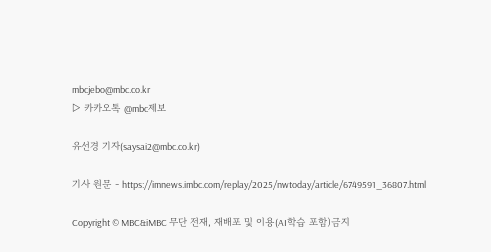mbcjebo@mbc.co.kr
▷ 카카오톡 @mbc제보

유선경 기자(saysai2@mbc.co.kr)

기사 원문 - https://imnews.imbc.com/replay/2025/nwtoday/article/6749591_36807.html

Copyright © MBC&iMBC 무단 전재, 재배포 및 이용(AI학습 포함)금지